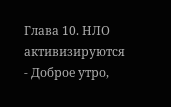Глава 10. НЛО активизируются
- Доброе утро,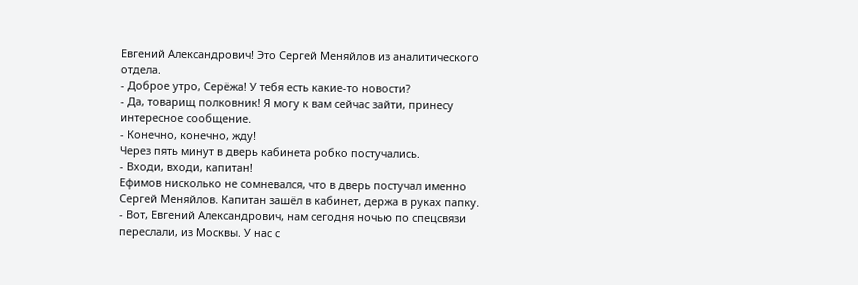Евгений Александрович! Это Сергей Меняйлов из аналитического отдела.
- Доброе утро, Серёжа! У тебя есть какие-то новости?
- Да, товарищ полковник! Я могу к вам сейчас зайти, принесу интересное сообщение.
- Конечно, конечно, жду!
Через пять минут в дверь кабинета робко постучались.
- Входи, входи, капитан!
Ефимов нисколько не сомневался, что в дверь постучал именно Сергей Меняйлов. Капитан зашёл в кабинет, держа в руках папку.
- Вот, Евгений Александрович, нам сегодня ночью по спецсвязи переслали, из Москвы. У нас с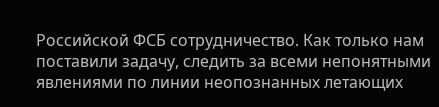Российской ФСБ сотрудничество. Как только нам поставили задачу, следить за всеми непонятными явлениями по линии неопознанных летающих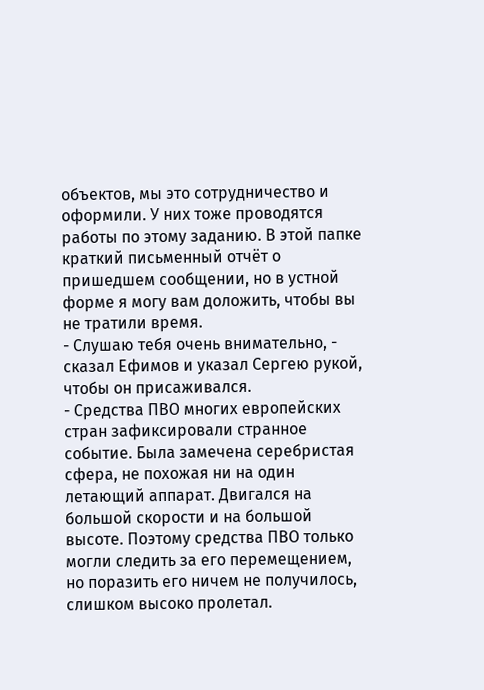объектов, мы это сотрудничество и оформили. У них тоже проводятся работы по этому заданию. В этой папке краткий письменный отчёт о пришедшем сообщении, но в устной форме я могу вам доложить, чтобы вы не тратили время.
- Слушаю тебя очень внимательно, - сказал Ефимов и указал Сергею рукой, чтобы он присаживался.
- Средства ПВО многих европейских стран зафиксировали странное событие. Была замечена серебристая сфера, не похожая ни на один летающий аппарат. Двигался на большой скорости и на большой высоте. Поэтому средства ПВО только могли следить за его перемещением, но поразить его ничем не получилось, слишком высоко пролетал.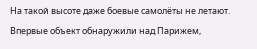На такой высоте даже боевые самолёты не летают. Впервые объект обнаружили над Парижем,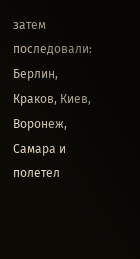затем последовали: Берлин, Краков, Киев, Воронеж, Самара и полетел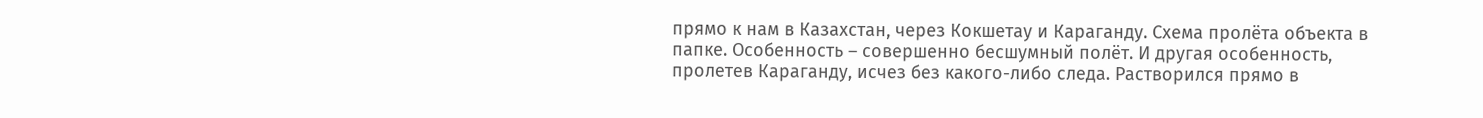прямо к нам в Казахстан, через Кокшетау и Караганду. Схема пролёта объекта в папке. Особенность – совершенно бесшумный полёт. И другая особенность, пролетев Караганду, исчез без какого-либо следа. Растворился прямо в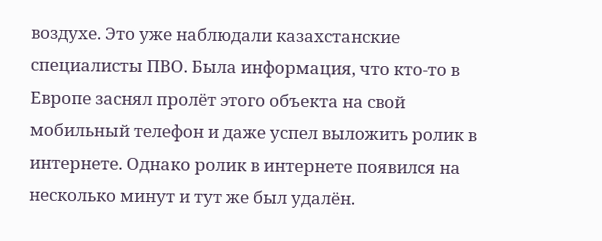воздухе. Это уже наблюдали казахстанские специалисты ПВО. Была информация, что кто-то в Европе заснял пролёт этого объекта на свой мобильный телефон и даже успел выложить ролик в интернете. Однако ролик в интернете появился на несколько минут и тут же был удалён.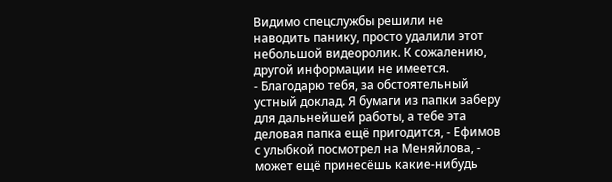Видимо спецслужбы решили не наводить панику, просто удалили этот небольшой видеоролик. К сожалению, другой информации не имеется.
- Благодарю тебя, за обстоятельный устный доклад. Я бумаги из папки заберу для дальнейшей работы, а тебе эта деловая папка ещё пригодится, - Ефимов с улыбкой посмотрел на Меняйлова, - может ещё принесёшь какие-нибудь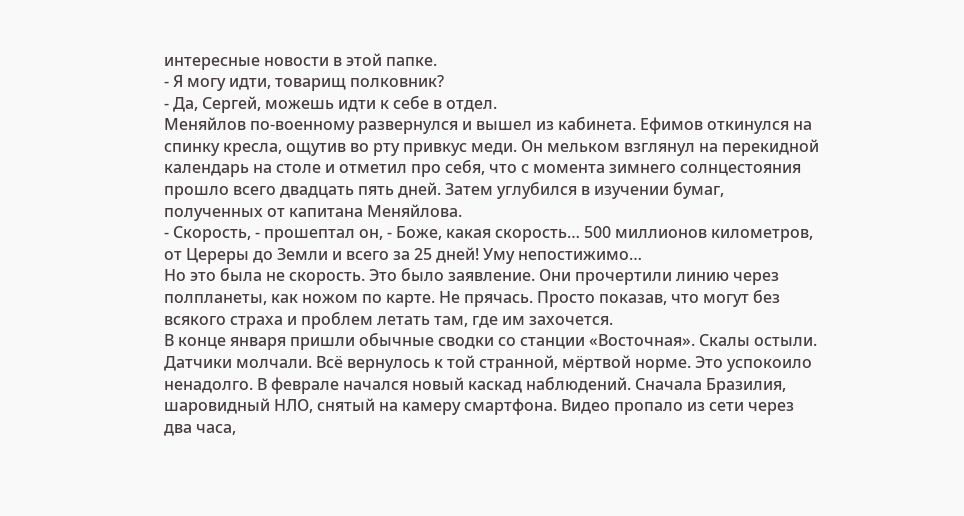интересные новости в этой папке.
- Я могу идти, товарищ полковник?
- Да, Сергей, можешь идти к себе в отдел.
Меняйлов по-военному развернулся и вышел из кабинета. Ефимов откинулся на спинку кресла, ощутив во рту привкус меди. Он мельком взглянул на перекидной календарь на столе и отметил про себя, что с момента зимнего солнцестояния прошло всего двадцать пять дней. Затем углубился в изучении бумаг, полученных от капитана Меняйлова.
- Скорость, - прошептал он, - Боже, какая скорость… 500 миллионов километров, от Цереры до Земли и всего за 25 дней! Уму непостижимо…
Но это была не скорость. Это было заявление. Они прочертили линию через полпланеты, как ножом по карте. Не прячась. Просто показав, что могут без всякого страха и проблем летать там, где им захочется.
В конце января пришли обычные сводки со станции «Восточная». Скалы остыли. Датчики молчали. Всё вернулось к той странной, мёртвой норме. Это успокоило ненадолго. В феврале начался новый каскад наблюдений. Сначала Бразилия, шаровидный НЛО, снятый на камеру смартфона. Видео пропало из сети через два часа,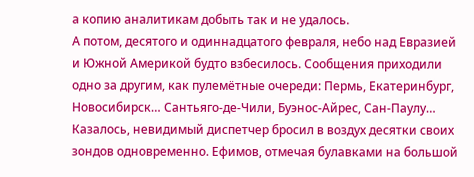а копию аналитикам добыть так и не удалось.
А потом, десятого и одиннадцатого февраля, небо над Евразией и Южной Америкой будто взбесилось. Сообщения приходили одно за другим, как пулемётные очереди: Пермь, Екатеринбург, Новосибирск… Сантьяго-де-Чили, Буэнос-Айрес, Сан-Паулу… Казалось, невидимый диспетчер бросил в воздух десятки своих зондов одновременно. Ефимов, отмечая булавками на большой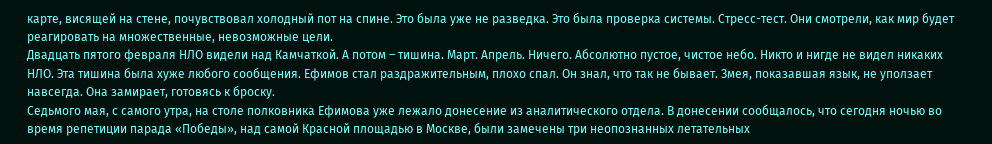карте, висящей на стене, почувствовал холодный пот на спине. Это была уже не разведка. Это была проверка системы. Стресс-тест. Они смотрели, как мир будет реагировать на множественные, невозможные цели.
Двадцать пятого февраля НЛО видели над Камчаткой. А потом – тишина. Март. Апрель. Ничего. Абсолютно пустое, чистое небо. Никто и нигде не видел никаких НЛО. Эта тишина была хуже любого сообщения. Ефимов стал раздражительным, плохо спал. Он знал, что так не бывает. Змея, показавшая язык, не уползает навсегда. Она замирает, готовясь к броску.
Седьмого мая, с самого утра, на столе полковника Ефимова уже лежало донесение из аналитического отдела. В донесении сообщалось, что сегодня ночью во время репетиции парада «Победы», над самой Красной площадью в Москве, были замечены три неопознанных летательных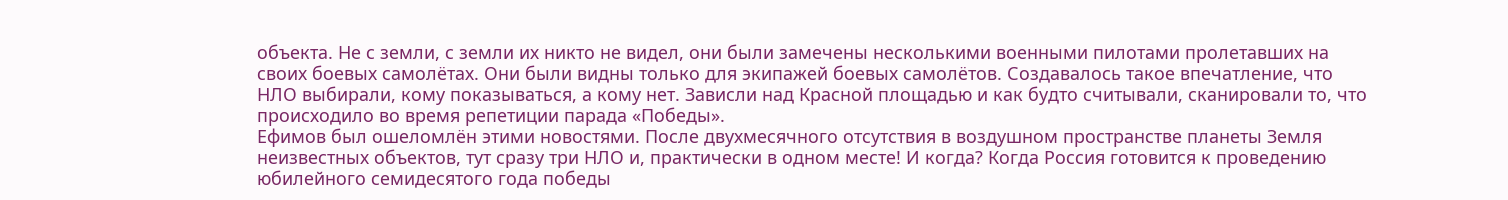объекта. Не с земли, с земли их никто не видел, они были замечены несколькими военными пилотами пролетавших на своих боевых самолётах. Они были видны только для экипажей боевых самолётов. Создавалось такое впечатление, что НЛО выбирали, кому показываться, а кому нет. Зависли над Красной площадью и как будто считывали, сканировали то, что происходило во время репетиции парада «Победы».
Ефимов был ошеломлён этими новостями. После двухмесячного отсутствия в воздушном пространстве планеты Земля неизвестных объектов, тут сразу три НЛО и, практически в одном месте! И когда? Когда Россия готовится к проведению юбилейного семидесятого года победы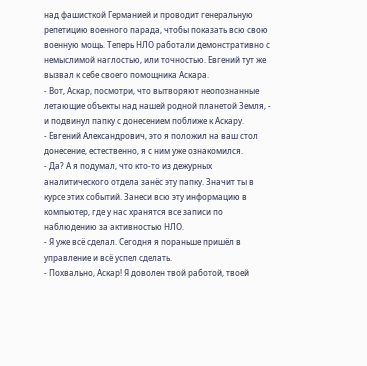над фашисткой Германией и проводит генеральную репетицию военного парада, чтобы показать всю свою военную мощь. Теперь НЛО работали демонстративно с немыслимой наглостью, или точностью. Евгений тут же вызвал к себе своего помощника Аскара.
- Вот, Аскар, посмотри, что вытворяют неопознанные летающие объекты над нашей родной планетой Земля, - и подвинул папку с донесением поближе к Аскару.
- Евгений Александрович, это я положил на ваш стол донесение, естественно, я с ним уже ознакомился.
- Да? А я подумал, что кто-то из дежурных аналитического отдела занёс эту папку. Значит ты в курсе этих событий. Занеси всю эту информацию в компьютер, где у нас хранятся все записи по наблюдению за активностью НЛО.
- Я уже всё сделал. Сегодня я пораньше пришёл в управление и всё успел сделать.
- Похвально, Аскар! Я доволен твой работой, твоей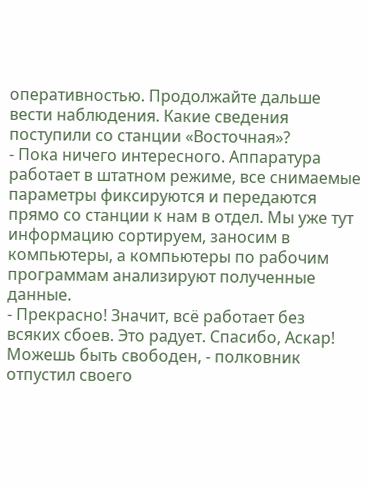оперативностью. Продолжайте дальше вести наблюдения. Какие сведения поступили со станции «Восточная»?
- Пока ничего интересного. Аппаратура работает в штатном режиме, все снимаемые параметры фиксируются и передаются прямо со станции к нам в отдел. Мы уже тут информацию сортируем, заносим в компьютеры, а компьютеры по рабочим программам анализируют полученные данные.
- Прекрасно! Значит, всё работает без всяких сбоев. Это радует. Спасибо, Аскар! Можешь быть свободен, - полковник отпустил своего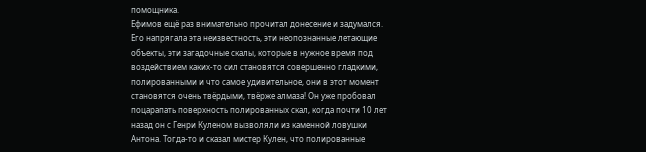помощника.
Ефимов ещё раз внимательно прочитал донесение и задумался. Его напрягала эта неизвестность, эти неопознанные летающие объекты, эти загадочные скалы, которые в нужное время под воздействием каких-то сил становятся совершенно гладкими, полированными и что самое удивительное, они в этот момент становятся очень твёрдыми, твёрже алмаза! Он уже пробовал поцарапать поверхность полированных скал, когда почти 10 лет назад он с Генри Куленом вызволяли из каменной ловушки Антона. Тогда-то и сказал мистер Кулен, что полированные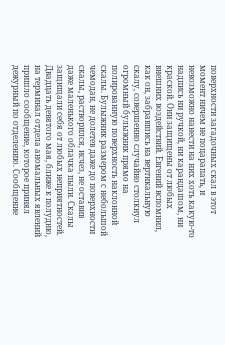поверхности загадочных скал в этот момент ничем не поцарапать, и невозможно нанести на них хоть какую-то надпись ни ручкой, ни карандашом, ни краской. Они защищены от любых внешних воздействий. Евгений вспомнил, как он, забравшись на вертикальную скалу, совершенно случайно столкнул огромный булыжник прямо на полированную поверхность наклонной скалы. Булыжник размером с небольшой чемодан, не долетев даже до поверхности скалы, растворился, исчез, не оставив даже маленького облачка пыли. Скалы защищали себя от любых неприятностей.
Двадцать девятого мая, ближе к полудню, на терминал отдела аномальных явлений пришло сообщение, которое принял дежурный по отделению. Сообщение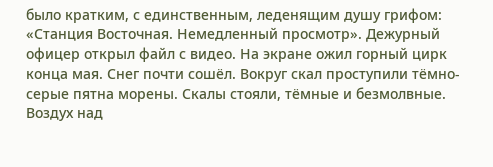было кратким, с единственным, леденящим душу грифом: «Станция Восточная. Немедленный просмотр». Дежурный офицер открыл файл с видео. На экране ожил горный цирк конца мая. Снег почти сошёл. Вокруг скал проступили тёмно-серые пятна морены. Скалы стояли, тёмные и безмолвные. Воздух над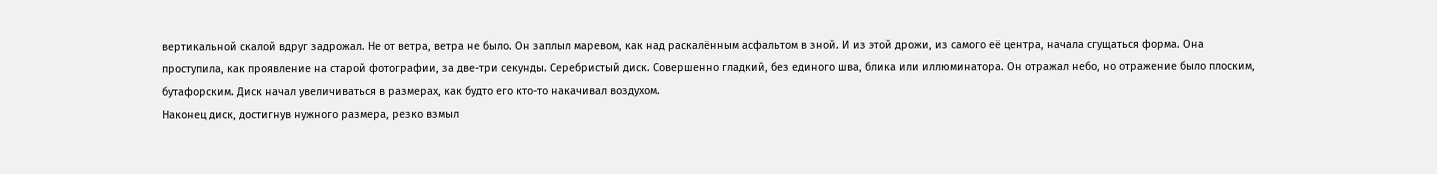вертикальной скалой вдруг задрожал. Не от ветра, ветра не было. Он заплыл маревом, как над раскалённым асфальтом в зной. И из этой дрожи, из самого её центра, начала сгущаться форма. Она проступила, как проявление на старой фотографии, за две-три секунды. Серебристый диск. Совершенно гладкий, без единого шва, блика или иллюминатора. Он отражал небо, но отражение было плоским, бутафорским. Диск начал увеличиваться в размерах, как будто его кто-то накачивал воздухом.
Наконец диск, достигнув нужного размера, резко взмыл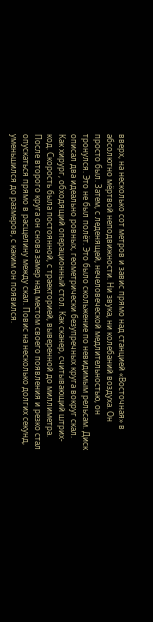вверх, на несколько сот метров и завис прямо над станцией «Восточная» в абсолютно мёртвой неподвижности. Ни звука, ни колебаний воздуха. Он просто был. Затем, с леденящей, нечеловеческой медлительностью, он тронулся. Это не был полёт. Это было скольжение по невидимым рельсам. Диск описал два идеально ровных, геометрически безупречных круга вокруг скал. Как хирург, обходящий операционный стол. Как сканер, считывающий штрих-код. Скорость была постоянной, с траекторией, выверенной до миллиметра.
После второго круга он снова замер над местом своего появления и резко стал опускаться прямо в расщелину между скал. Повис на несколько долгих секунд, уменьшился до размеров, с каким он появился.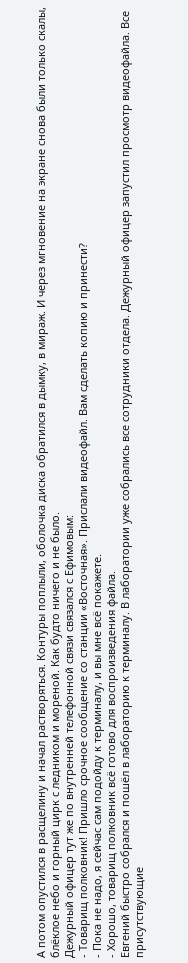А потом опустился в расщелину и начал растворяться. Контуры поплыли, оболочка диска обратился в дымку, в мираж. И через мгновение на экране снова были только скалы, блёклое небо и горный цирк с ледником и мореной. Как будто ничего и не было.
Дежурный офицер тут же по внутренней телефонной связи связался с Ефимовым:
- Товарищ полковник! Пришло срочное сообщение со станции «Восточная». Прислали видеофайл. Вам сделать копию и принести?
- Пока не надо, я сейчас сам подойду к терминалу, и вы мне всё покажете.
- Хорошо, товарищ полковник всё готово для воспроизведения файла.
Евгений быстро собрался и пошёл в лабораторию к терминалу. В лаборатории уже собрались все сотрудники отдела. Дежурный офицер запустил просмотр видеофайла. Все присутствующие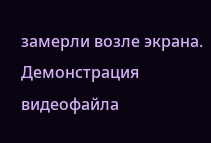замерли возле экрана. Демонстрация видеофайла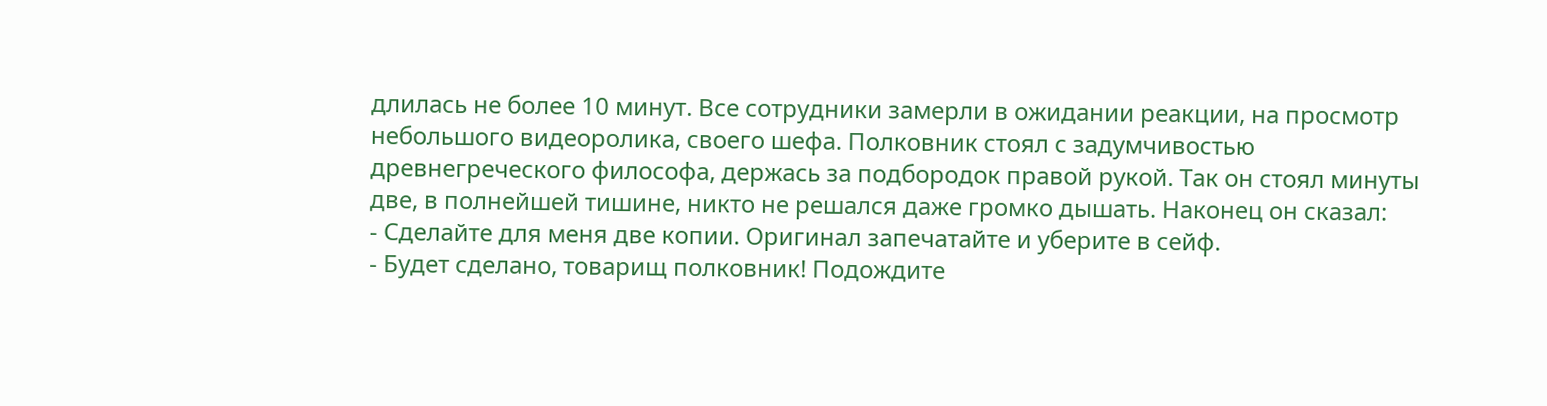длилась не более 10 минут. Все сотрудники замерли в ожидании реакции, на просмотр небольшого видеоролика, своего шефа. Полковник стоял с задумчивостью древнегреческого философа, держась за подбородок правой рукой. Так он стоял минуты две, в полнейшей тишине, никто не решался даже громко дышать. Наконец он сказал:
- Сделайте для меня две копии. Оригинал запечатайте и уберите в сейф.
- Будет сделано, товарищ полковник! Подождите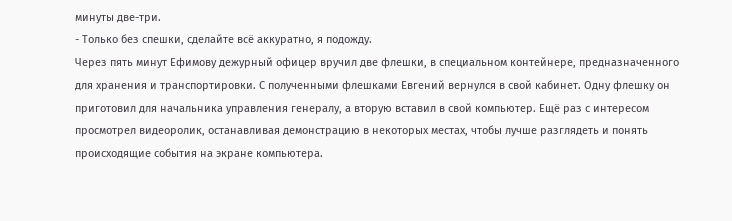минуты две-три.
- Только без спешки, сделайте всё аккуратно, я подожду.
Через пять минут Ефимову дежурный офицер вручил две флешки, в специальном контейнере, предназначенного для хранения и транспортировки. С полученными флешками Евгений вернулся в свой кабинет. Одну флешку он приготовил для начальника управления генералу, а вторую вставил в свой компьютер. Ещё раз с интересом просмотрел видеоролик, останавливая демонстрацию в некоторых местах, чтобы лучше разглядеть и понять происходящие события на экране компьютера.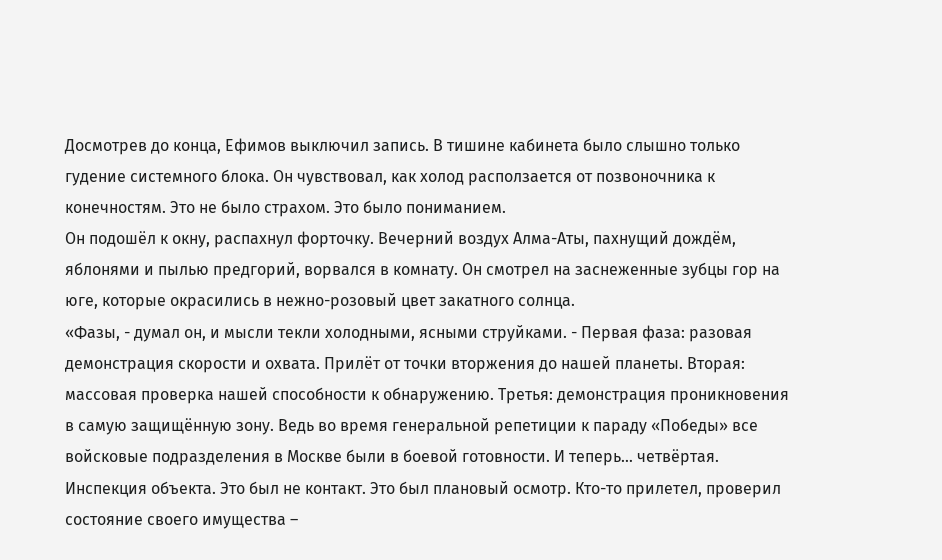Досмотрев до конца, Ефимов выключил запись. В тишине кабинета было слышно только гудение системного блока. Он чувствовал, как холод расползается от позвоночника к конечностям. Это не было страхом. Это было пониманием.
Он подошёл к окну, распахнул форточку. Вечерний воздух Алма-Аты, пахнущий дождём, яблонями и пылью предгорий, ворвался в комнату. Он смотрел на заснеженные зубцы гор на юге, которые окрасились в нежно-розовый цвет закатного солнца.
«Фазы, - думал он, и мысли текли холодными, ясными струйками. - Первая фаза: разовая демонстрация скорости и охвата. Прилёт от точки вторжения до нашей планеты. Вторая: массовая проверка нашей способности к обнаружению. Третья: демонстрация проникновения в самую защищённую зону. Ведь во время генеральной репетиции к параду «Победы» все войсковые подразделения в Москве были в боевой готовности. И теперь… четвёртая. Инспекция объекта. Это был не контакт. Это был плановый осмотр. Кто-то прилетел, проверил состояние своего имущества –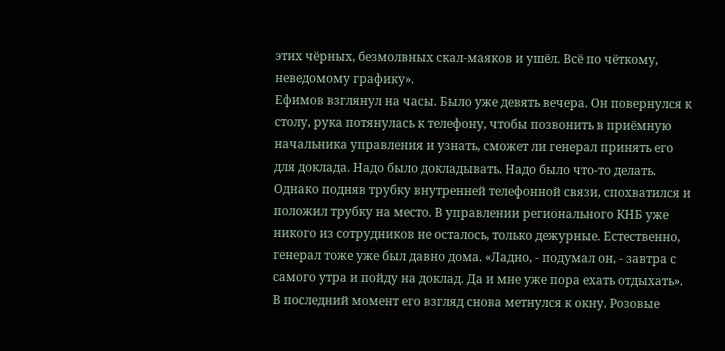этих чёрных, безмолвных скал-маяков и ушёл. Всё по чёткому, неведомому графику».
Ефимов взглянул на часы. Было уже девять вечера. Он повернулся к столу, рука потянулась к телефону, чтобы позвонить в приёмную начальника управления и узнать, сможет ли генерал принять его для доклада. Надо было докладывать. Надо было что-то делать. Однако подняв трубку внутренней телефонной связи, спохватился и положил трубку на место. В управлении регионального КНБ уже никого из сотрудников не осталось, только дежурные. Естественно, генерал тоже уже был давно дома. «Ладно, - подумал он, - завтра с самого утра и пойду на доклад. Да и мне уже пора ехать отдыхать».
В последний момент его взгляд снова метнулся к окну. Розовые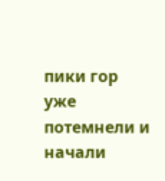пики гор уже потемнели и начали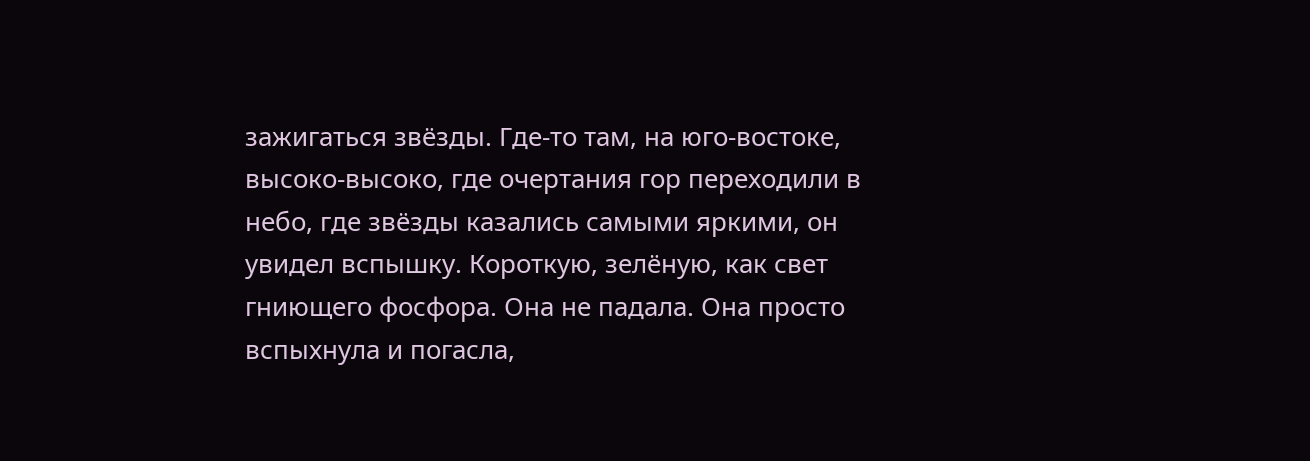зажигаться звёзды. Где-то там, на юго-востоке, высоко-высоко, где очертания гор переходили в небо, где звёзды казались самыми яркими, он увидел вспышку. Короткую, зелёную, как свет гниющего фосфора. Она не падала. Она просто вспыхнула и погасла,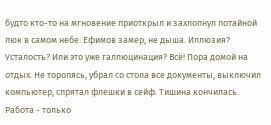будто кто-то на мгновение приоткрыл и захлопнул потайной люк в самом небе. Ефимов замер, не дыша. Иллюзия? Усталость? Или это уже галлюцинация? Всё! Пора домой на отдых. Не торопясь, убрал со стола все документы, выключил компьютер, спрятал флешки в сейф. Тишина кончилась. Работа - только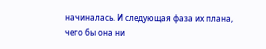начиналась. И следующая фаза их плана, чего бы она ни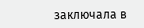заключала в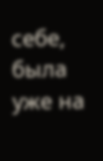себе, была уже на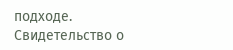подходе.
Свидетельство о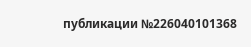публикации №226040101368